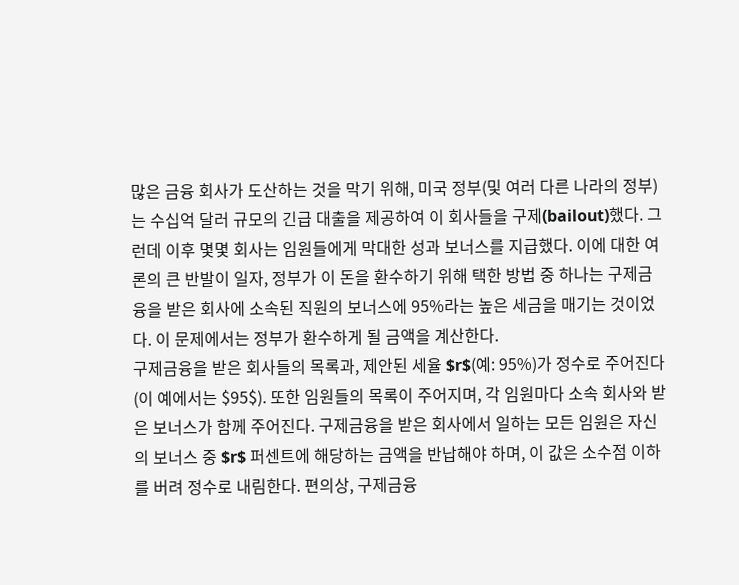많은 금융 회사가 도산하는 것을 막기 위해, 미국 정부(및 여러 다른 나라의 정부)는 수십억 달러 규모의 긴급 대출을 제공하여 이 회사들을 구제(bailout)했다. 그런데 이후 몇몇 회사는 임원들에게 막대한 성과 보너스를 지급했다. 이에 대한 여론의 큰 반발이 일자, 정부가 이 돈을 환수하기 위해 택한 방법 중 하나는 구제금융을 받은 회사에 소속된 직원의 보너스에 95%라는 높은 세금을 매기는 것이었다. 이 문제에서는 정부가 환수하게 될 금액을 계산한다.
구제금융을 받은 회사들의 목록과, 제안된 세율 $r$(예: 95%)가 정수로 주어진다(이 예에서는 $95$). 또한 임원들의 목록이 주어지며, 각 임원마다 소속 회사와 받은 보너스가 함께 주어진다. 구제금융을 받은 회사에서 일하는 모든 임원은 자신의 보너스 중 $r$ 퍼센트에 해당하는 금액을 반납해야 하며, 이 값은 소수점 이하를 버려 정수로 내림한다. 편의상, 구제금융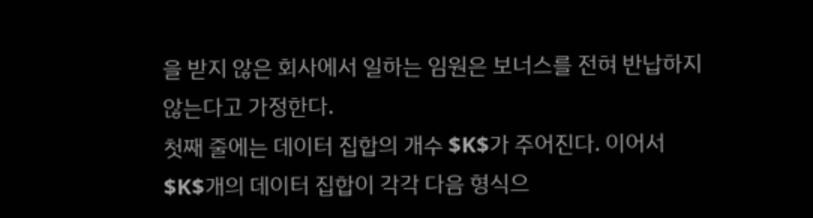을 받지 않은 회사에서 일하는 임원은 보너스를 전혀 반납하지 않는다고 가정한다.
첫째 줄에는 데이터 집합의 개수 $K$가 주어진다. 이어서 $K$개의 데이터 집합이 각각 다음 형식으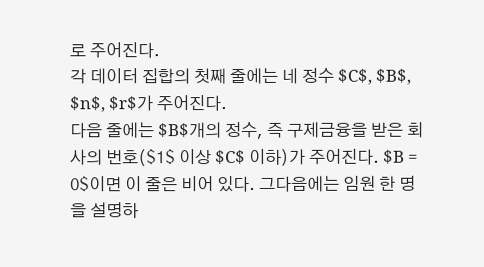로 주어진다.
각 데이터 집합의 첫째 줄에는 네 정수 $C$, $B$, $n$, $r$가 주어진다.
다음 줄에는 $B$개의 정수, 즉 구제금융을 받은 회사의 번호($1$ 이상 $C$ 이하)가 주어진다. $B = 0$이면 이 줄은 비어 있다. 그다음에는 임원 한 명을 설명하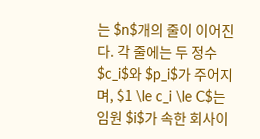는 $n$개의 줄이 이어진다. 각 줄에는 두 정수 $c_i$와 $p_i$가 주어지며, $1 \le c_i \le C$는 임원 $i$가 속한 회사이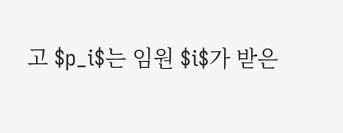고 $p_i$는 임원 $i$가 받은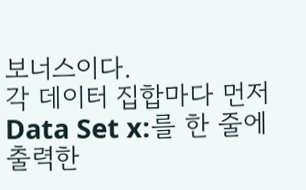보너스이다.
각 데이터 집합마다 먼저 Data Set x:를 한 줄에 출력한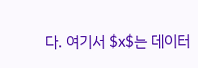다. 여기서 $x$는 데이터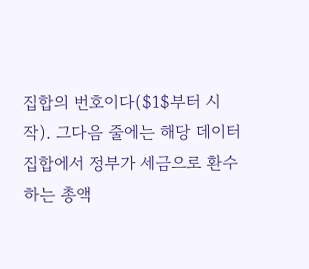집합의 번호이다($1$부터 시작). 그다음 줄에는 해당 데이터 집합에서 정부가 세금으로 환수하는 총액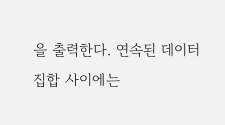을 출력한다. 연속된 데이터 집합 사이에는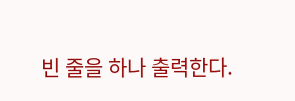빈 줄을 하나 출력한다.